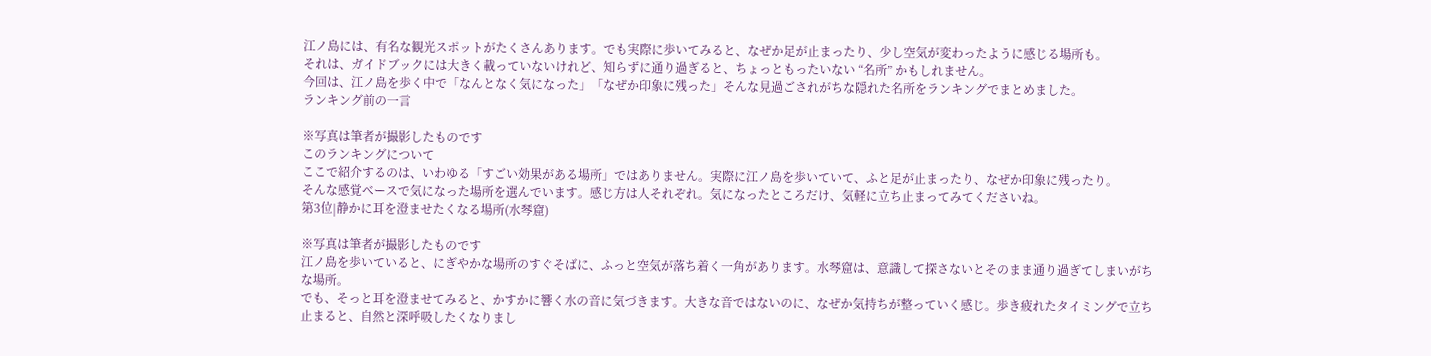江ノ島には、有名な観光スポットがたくさんあります。でも実際に歩いてみると、なぜか足が止まったり、少し空気が変わったように感じる場所も。
それは、ガイドブックには大きく載っていないけれど、知らずに通り過ぎると、ちょっともったいない “名所” かもしれません。
今回は、江ノ島を歩く中で「なんとなく気になった」「なぜか印象に残った」そんな見過ごされがちな隠れた名所をランキングでまとめました。
ランキング前の一言

※写真は筆者が撮影したものです
このランキングについて
ここで紹介するのは、いわゆる「すごい効果がある場所」ではありません。実際に江ノ島を歩いていて、ふと足が止まったり、なぜか印象に残ったり。
そんな感覚ベースで気になった場所を選んでいます。感じ方は人それぞれ。気になったところだけ、気軽に立ち止まってみてくださいね。
第3位|静かに耳を澄ませたくなる場所(水琴窟)

※写真は筆者が撮影したものです
江ノ島を歩いていると、にぎやかな場所のすぐそばに、ふっと空気が落ち着く一角があります。水琴窟は、意識して探さないとそのまま通り過ぎてしまいがちな場所。
でも、そっと耳を澄ませてみると、かすかに響く水の音に気づきます。大きな音ではないのに、なぜか気持ちが整っていく感じ。歩き疲れたタイミングで立ち止まると、自然と深呼吸したくなりまし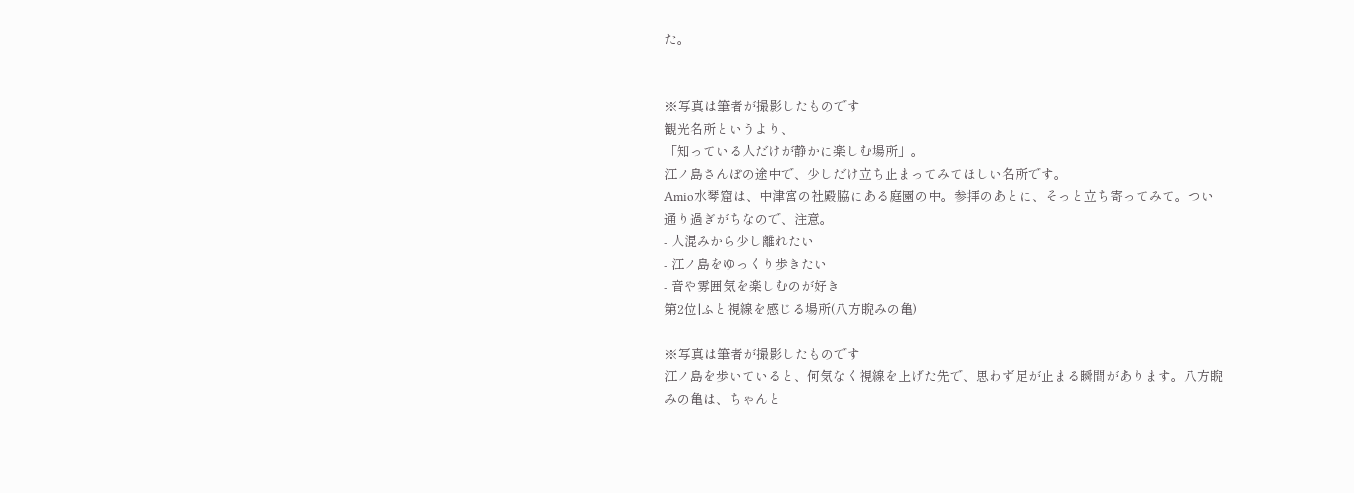た。


※写真は筆者が撮影したものです
観光名所というより、
「知っている人だけが静かに楽しむ場所」。
江ノ島さんぽの途中で、少しだけ立ち止まってみてほしい名所です。
Amio水琴窟は、中津宮の社殿脇にある庭園の中。参拝のあとに、そっと立ち寄ってみて。つい通り過ぎがちなので、注意。
- 人混みから少し離れたい
- 江ノ島をゆっくり歩きたい
- 音や雰囲気を楽しむのが好き
第2位|ふと視線を感じる場所(八方睨みの亀)

※写真は筆者が撮影したものです
江ノ島を歩いていると、何気なく視線を上げた先で、思わず足が止まる瞬間があります。八方睨みの亀は、ちゃんと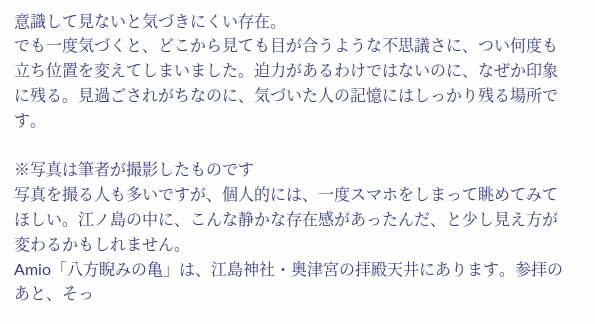意識して見ないと気づきにくい存在。
でも一度気づくと、どこから見ても目が合うような不思議さに、つい何度も立ち位置を変えてしまいました。迫力があるわけではないのに、なぜか印象に残る。見過ごされがちなのに、気づいた人の記憶にはしっかり残る場所です。

※写真は筆者が撮影したものです
写真を撮る人も多いですが、個人的には、一度スマホをしまって眺めてみてほしい。江ノ島の中に、こんな静かな存在感があったんだ、と少し見え方が変わるかもしれません。
Amio「八方睨みの亀」は、江島神社・奥津宮の拝殿天井にあります。参拝のあと、そっ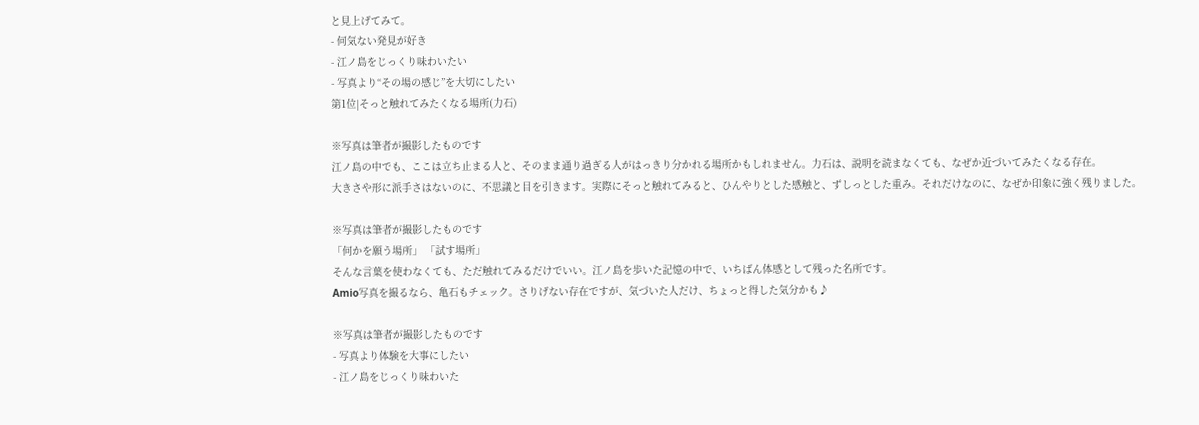と見上げてみて。
- 何気ない発見が好き
- 江ノ島をじっくり味わいたい
- 写真より“その場の感じ”を大切にしたい
第1位|そっと触れてみたくなる場所(力石)

※写真は筆者が撮影したものです
江ノ島の中でも、ここは立ち止まる人と、そのまま通り過ぎる人がはっきり分かれる場所かもしれません。力石は、説明を読まなくても、なぜか近づいてみたくなる存在。
大きさや形に派手さはないのに、不思議と目を引きます。実際にそっと触れてみると、ひんやりとした感触と、ずしっとした重み。それだけなのに、なぜか印象に強く残りました。

※写真は筆者が撮影したものです
「何かを願う場所」 「試す場所」
そんな言葉を使わなくても、ただ触れてみるだけでいい。江ノ島を歩いた記憶の中で、いちばん体感として残った名所です。
Amio写真を撮るなら、亀石もチェック。さりげない存在ですが、気づいた人だけ、ちょっと得した気分かも♪

※写真は筆者が撮影したものです
- 写真より体験を大事にしたい
- 江ノ島をじっくり味わいた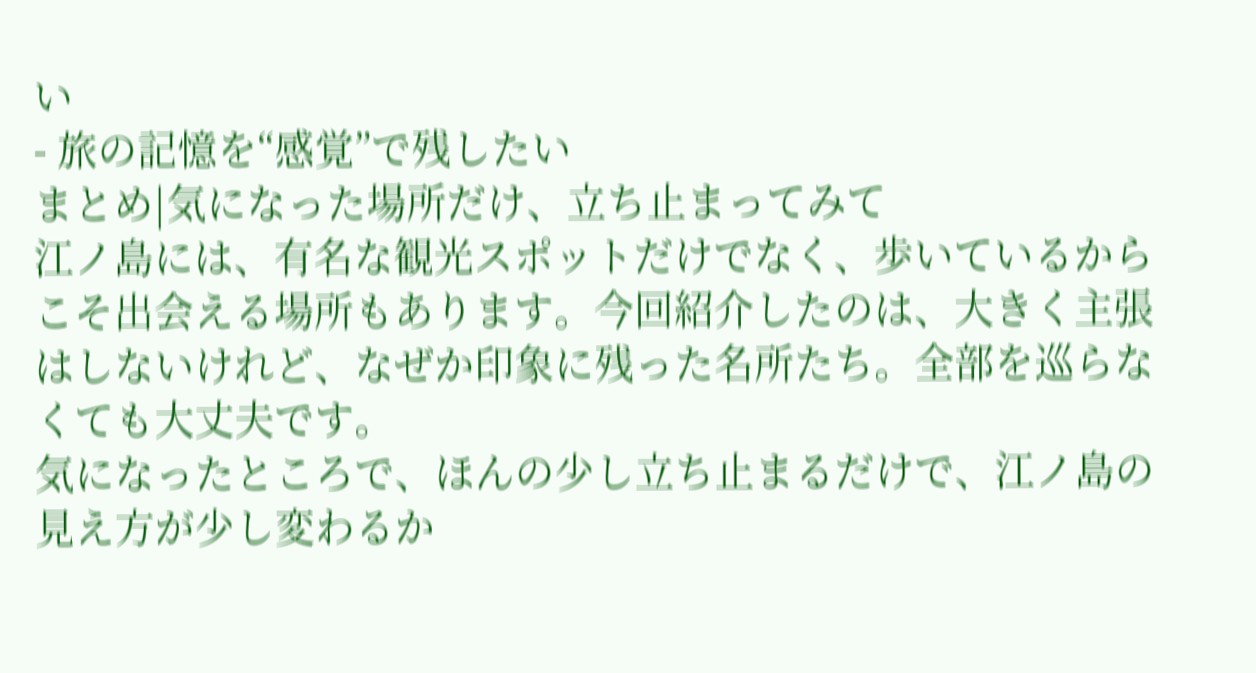い
- 旅の記憶を“感覚”で残したい
まとめ|気になった場所だけ、立ち止まってみて
江ノ島には、有名な観光スポットだけでなく、歩いているからこそ出会える場所もあります。今回紹介したのは、大きく主張はしないけれど、なぜか印象に残った名所たち。全部を巡らなくても大丈夫です。
気になったところで、ほんの少し立ち止まるだけで、江ノ島の見え方が少し変わるか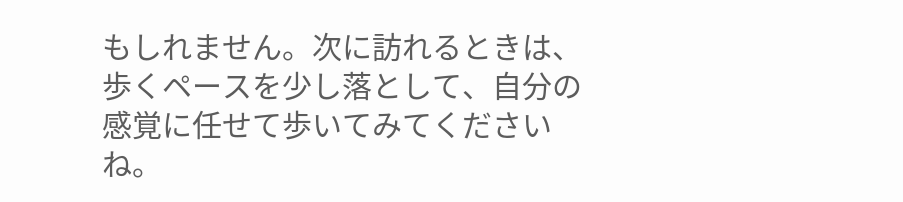もしれません。次に訪れるときは、歩くペースを少し落として、自分の感覚に任せて歩いてみてくださいね。